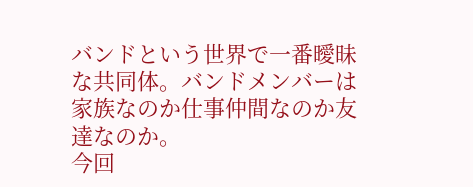バンドという世界で一番曖昧な共同体。バンドメンバーは家族なのか仕事仲間なのか友達なのか。
今回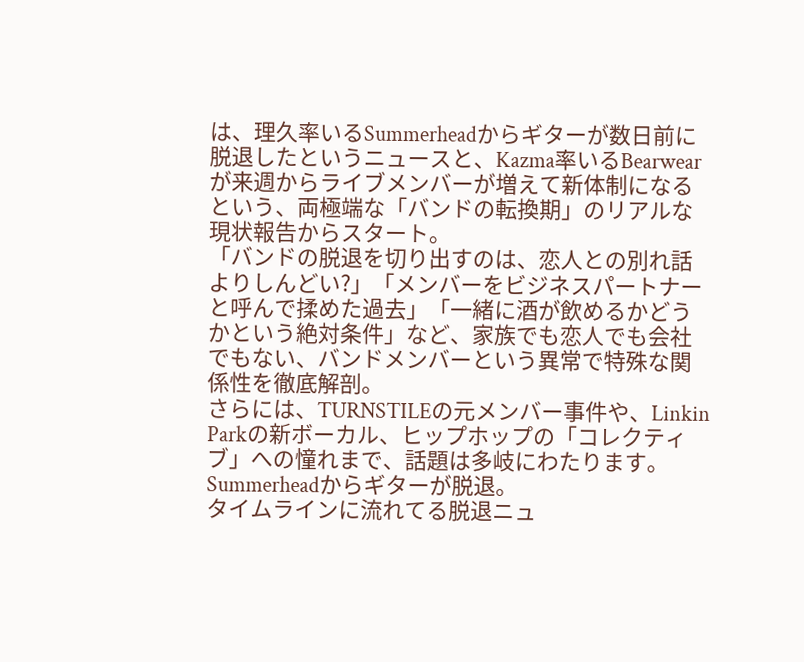は、理久率いるSummerheadからギターが数日前に脱退したというニュースと、Kazma率いるBearwearが来週からライブメンバーが増えて新体制になるという、両極端な「バンドの転換期」のリアルな現状報告からスタート。
「バンドの脱退を切り出すのは、恋人との別れ話よりしんどい?」「メンバーをビジネスパートナーと呼んで揉めた過去」「一緒に酒が飲めるかどうかという絶対条件」など、家族でも恋人でも会社でもない、バンドメンバーという異常で特殊な関係性を徹底解剖。
さらには、TURNSTILEの元メンバー事件や、Linkin Parkの新ボーカル、ヒップホップの「コレクティブ」への憧れまで、話題は多岐にわたります。
Summerheadからギターが脱退。
タイムラインに流れてる脱退ニュ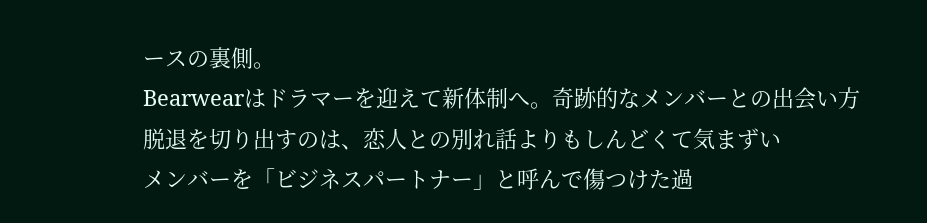ースの裏側。
Bearwearはドラマーを迎えて新体制へ。奇跡的なメンバーとの出会い方
脱退を切り出すのは、恋人との別れ話よりもしんどくて気まずい
メンバーを「ビジネスパートナー」と呼んで傷つけた過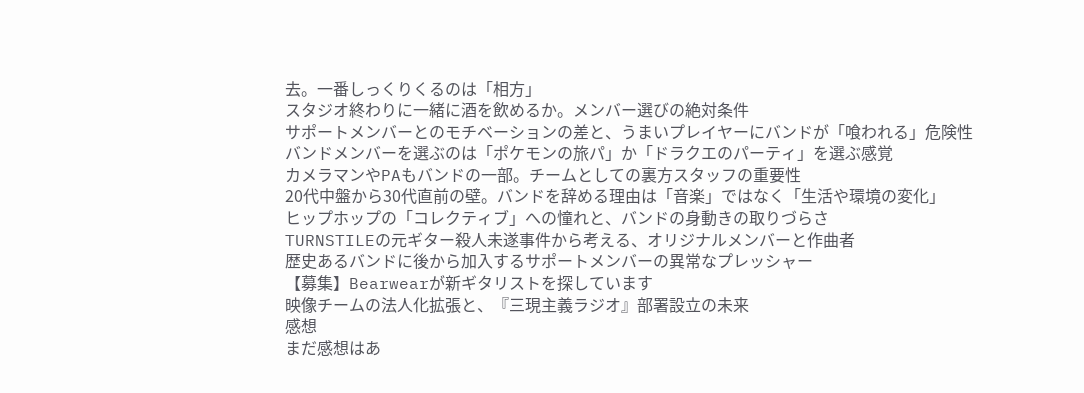去。一番しっくりくるのは「相方」
スタジオ終わりに一緒に酒を飲めるか。メンバー選びの絶対条件
サポートメンバーとのモチベーションの差と、うまいプレイヤーにバンドが「喰われる」危険性
バンドメンバーを選ぶのは「ポケモンの旅パ」か「ドラクエのパーティ」を選ぶ感覚
カメラマンやPAもバンドの一部。チームとしての裏方スタッフの重要性
20代中盤から30代直前の壁。バンドを辞める理由は「音楽」ではなく「生活や環境の変化」
ヒップホップの「コレクティブ」への憧れと、バンドの身動きの取りづらさ
TURNSTILEの元ギター殺人未遂事件から考える、オリジナルメンバーと作曲者
歴史あるバンドに後から加入するサポートメンバーの異常なプレッシャー
【募集】Bearwearが新ギタリストを探しています
映像チームの法人化拡張と、『三現主義ラジオ』部署設立の未来
感想
まだ感想はあ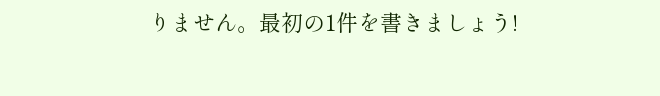りません。最初の1件を書きましょう!